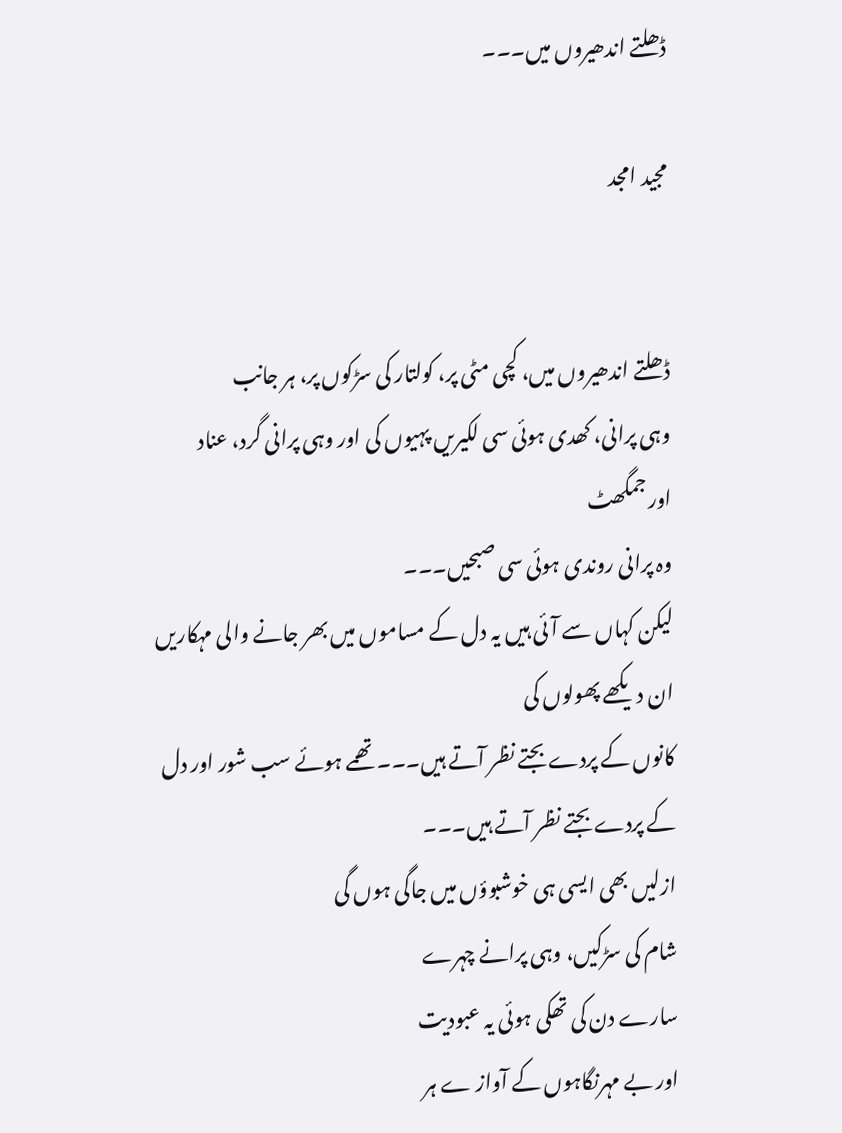ڈھلتے اندھیروں میں۔۔۔

مجید امجد


ڈھلتے اندھیروں میں، کچی مٹی پر، کولتار کی سڑکوں پر، ہر جانب
وہی پرانی، کھدی ہوئی سی لکیریں پہیوں کی اور وہی پرانی گرد، عناد
اور جمگھٹ
وہ پرانی روندی ہوئی سی صبحیں۔۔۔
لیکن کہاں سے آئی ہیں یہ دل کے مساموں میں بھر جانے والی مہکاریں
ان دیکھے پھولوں کی
کانوں کے پردے بجتے نظر آتے ہیں۔۔۔ تھمے ہوئے سب شور اور دل
کے پردے بجتے نظر آتے ہیں۔۔۔
ازلیں بھی ایسی ہی خوشبوؤں میں جاگی ہوں گی
شام کی سڑکیں، وہی پرانے چہرے
سارے دن کی تھکی ہوئی یہ عبودیت
اور بے مہرنگاہوں کے آواز ے ہر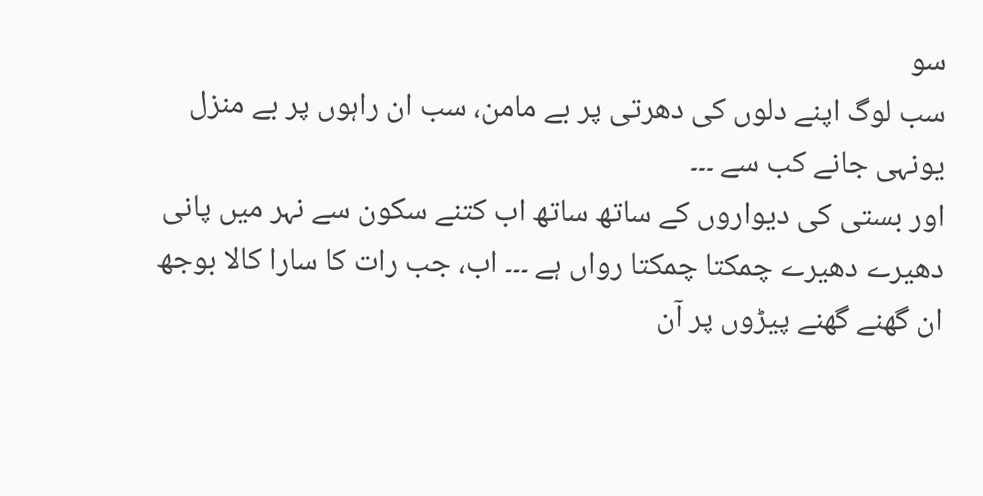سو
سب لوگ اپنے دلوں کی دھرتی پر بے مامن، سب ان راہوں پر بے منزل
یونہی جانے کب سے ۔۔۔
اور بستی کی دیواروں کے ساتھ ساتھ اب کتنے سکون سے نہر میں پانی
دھیرے دھیرے چمکتا چمکتا رواں ہے ۔۔۔ اب، جب رات کا سارا کالا بوجھ
ان گھنے گھنے پیڑوں پر آن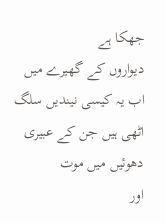جھکا ہے
دیواروں کے گھیرے میں اب یہ کیسی نیندیں سلگ اٹھی ہیں جن کے عبیری دھوئیں میں موت
اور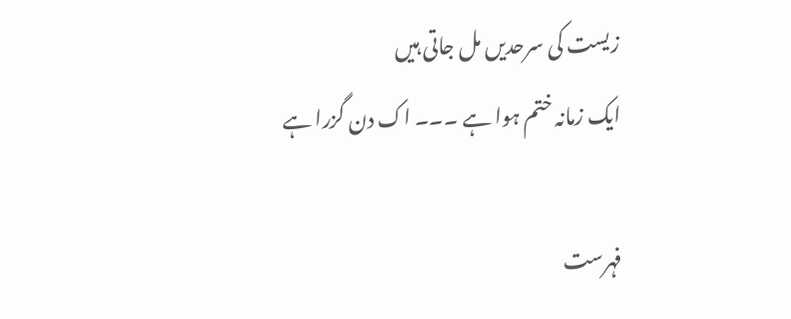زیست کی سرحدیں مل جاتی ہیں
ایک زمانہ ختم ہوا ہے ۔۔۔ اک دن گزرا ہے

فہرست